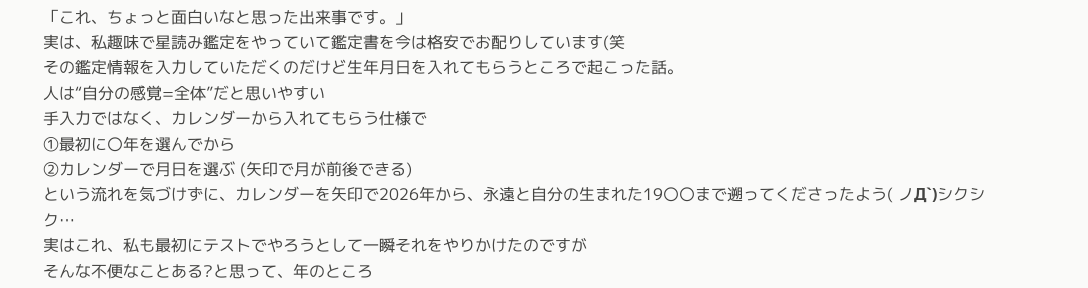「これ、ちょっと面白いなと思った出来事です。」
実は、私趣味で星読み鑑定をやっていて鑑定書を今は格安でお配りしています(笑
その鑑定情報を入力していただくのだけど生年月日を入れてもらうところで起こった話。
人は“自分の感覚=全体”だと思いやすい
手入力ではなく、カレンダーから入れてもらう仕様で
①最初に〇年を選んでから
②カレンダーで月日を選ぶ (矢印で月が前後できる)
という流れを気づけずに、カレンダーを矢印で2026年から、永遠と自分の生まれた19〇〇まで遡ってくださったよう( ノД`)シクシク…
実はこれ、私も最初にテストでやろうとして一瞬それをやりかけたのですが
そんな不便なことある?と思って、年のところ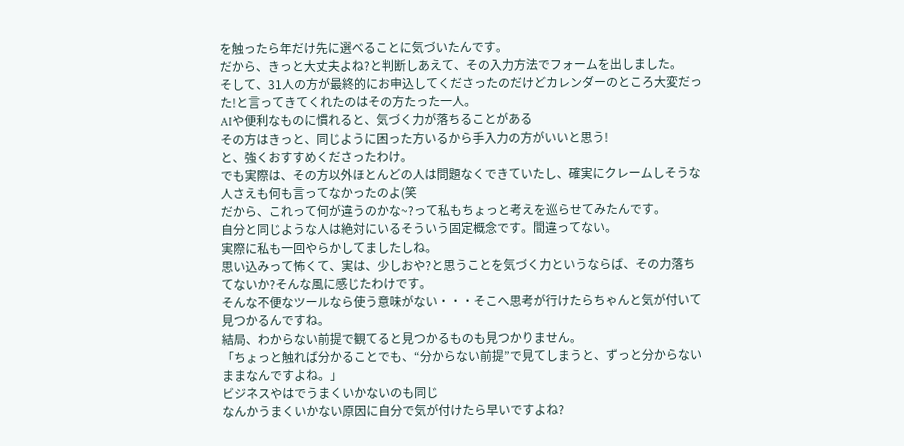を触ったら年だけ先に選べることに気づいたんです。
だから、きっと大丈夫よね?と判断しあえて、その入力方法でフォームを出しました。
そして、31人の方が最終的にお申込してくださったのだけどカレンダーのところ大変だった!と言ってきてくれたのはその方たった一人。
AIや便利なものに慣れると、気づく力が落ちることがある
その方はきっと、同じように困った方いるから手入力の方がいいと思う!
と、強くおすすめくださったわけ。
でも実際は、その方以外ほとんどの人は問題なくできていたし、確実にクレームしそうな人さえも何も言ってなかったのよ(笑
だから、これって何が違うのかな~?って私もちょっと考えを巡らせてみたんです。
自分と同じような人は絶対にいるそういう固定概念です。間違ってない。
実際に私も一回やらかしてましたしね。
思い込みって怖くて、実は、少しおや?と思うことを気づく力というならば、その力落ちてないか?そんな風に感じたわけです。
そんな不便なツールなら使う意味がない・・・そこへ思考が行けたらちゃんと気が付いて見つかるんですね。
結局、わからない前提で観てると見つかるものも見つかりません。
「ちょっと触れば分かることでも、“分からない前提”で見てしまうと、ずっと分からないままなんですよね。」
ビジネスやはでうまくいかないのも同じ
なんかうまくいかない原因に自分で気が付けたら早いですよね?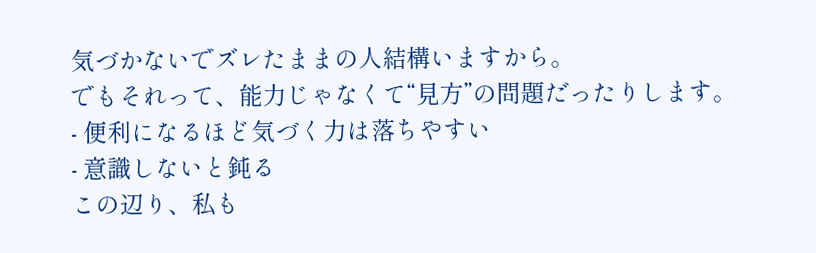気づかないでズレたままの人結構いますから。
でもそれって、能力じゃなくて“見方”の問題だったりします。
- 便利になるほど気づく力は落ちやすい
- 意識しないと鈍る
この辺り、私も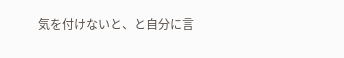気を付けないと、と自分に言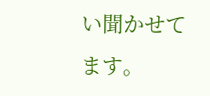い聞かせてます。